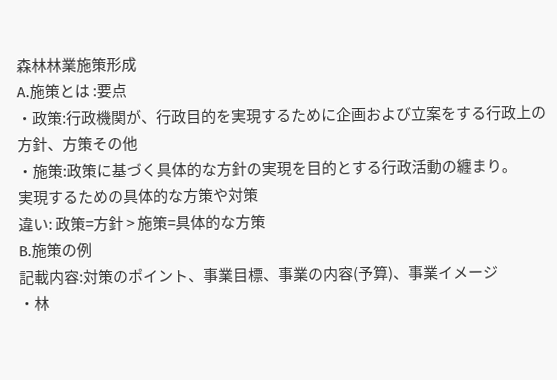森林林業施策形成
A.施策とは :要点
・政策:行政機関が、行政目的を実現するために企画および立案をする行政上の方針、方策その他
・施策:政策に基づく具体的な方針の実現を目的とする行政活動の纏まり。
実現するための具体的な方策や対策
違い: 政策=方針 > 施策=具体的な方策
B.施策の例
記載内容:対策のポイント、事業目標、事業の内容(予算)、事業イメージ
・林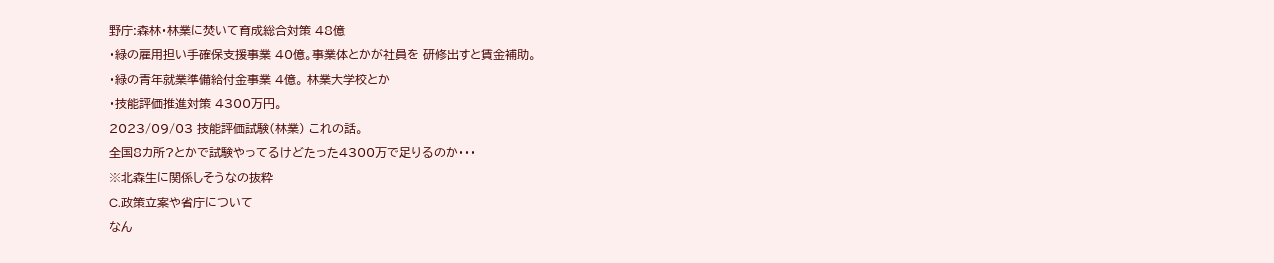野庁:森林・林業に焚いて育成総合対策 48億
・緑の雇用担い手確保支援事業 40億。事業体とかが社員を 研修出すと賃金補助。
・緑の青年就業準備給付金事業 4億。 林業大学校とか
・技能評価推進対策 4300万円。
2023/09/03 技能評価試験(林業) これの話。
全国8カ所?とかで試験やってるけどたった4300万で足りるのか・・・
※北森生に関係しそうなの抜粋
C.政策立案や省庁について
なん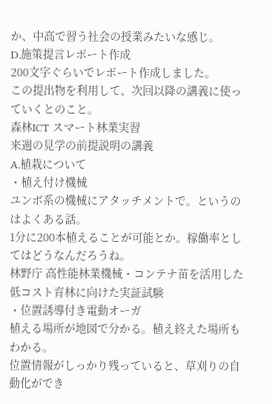か、中高で習う社会の授業みたいな感じ。
D.施策提言レポート作成
200文字ぐらいでレポート作成しました。
この提出物を利用して、次回以降の講義に使っていくとのこと。
森林ICT スマート林業実習
来週の見学の前提説明の講義
A.植栽について
・植え付け機械
ユンボ系の機械にアタッチメントで。というのはよくある話。
1分に200本植えることが可能とか。稼働率としてはどうなんだろうね。
林野庁 高性能林業機械・コンテナ苗を活用した低コスト育林に向けた実証試験
・位置誘導付き電動オーガ
植える場所が地図で分かる。植え終えた場所もわかる。
位置情報がしっかり残っていると、草刈りの自動化ができ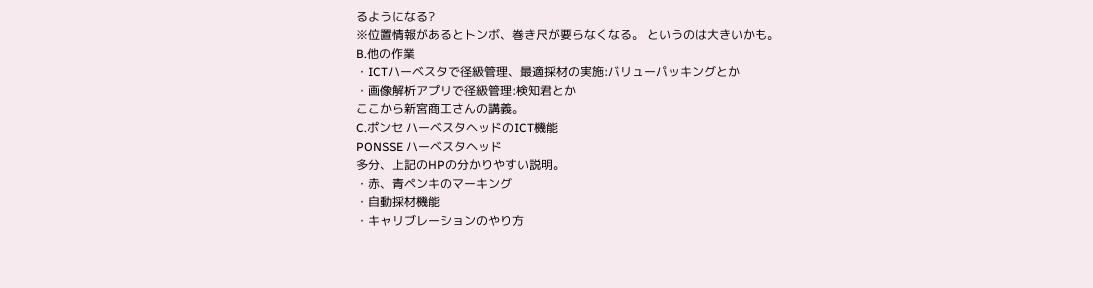るようになる?
※位置情報があるとトンボ、巻き尺が要らなくなる。 というのは大きいかも。
B.他の作業
・ICTハーベスタで径級管理、最適採材の実施:バリューパッキングとか
・画像解析アプリで径級管理:検知君とか
ここから新宮商工さんの講義。
C.ポンセ ハーベスタヘッドのICT機能
PONSSE ハーベスタヘッド
多分、上記のHPの分かりやすい説明。
・赤、青ペンキのマーキング
・自動採材機能
・キャリブレーションのやり方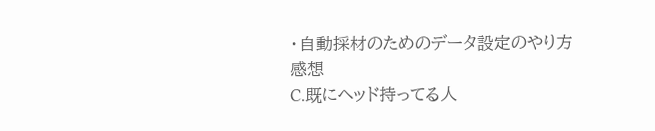・自動採材のためのデータ設定のやり方
感想
C.既にヘッド持ってる人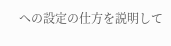への設定の仕方を説明して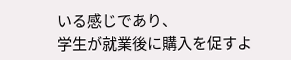いる感じであり、
学生が就業後に購入を促すよ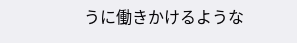うに働きかけるような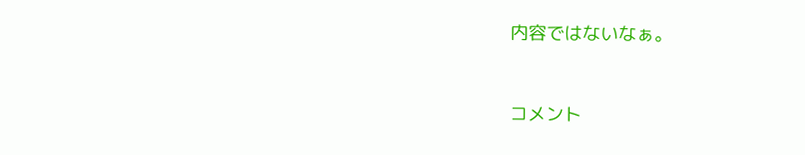内容ではないなぁ。


コメント